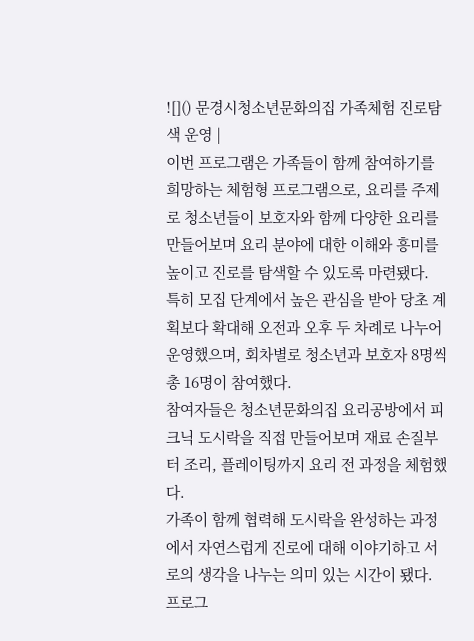![]() 문경시청소년문화의집 가족체험 진로탐색 운영 |
이번 프로그램은 가족들이 함께 참여하기를 희망하는 체험형 프로그램으로, 요리를 주제로 청소년들이 보호자와 함께 다양한 요리를 만들어보며 요리 분야에 대한 이해와 흥미를 높이고 진로를 탐색할 수 있도록 마련됐다.
특히 모집 단계에서 높은 관심을 받아 당초 계획보다 확대해 오전과 오후 두 차례로 나누어 운영했으며, 회차별로 청소년과 보호자 8명씩 총 16명이 참여했다.
참여자들은 청소년문화의집 요리공방에서 피크닉 도시락을 직접 만들어보며 재료 손질부터 조리, 플레이팅까지 요리 전 과정을 체험했다.
가족이 함께 협력해 도시락을 완성하는 과정에서 자연스럽게 진로에 대해 이야기하고 서로의 생각을 나누는 의미 있는 시간이 됐다.
프로그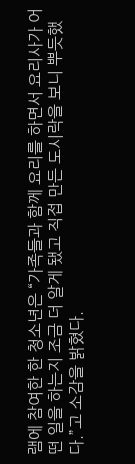램에 참여한 한 청소년은 “가족들과 함께 요리를 하면서 요리사가 어떤 일을 하는지 조금 더 알게 됐고 직접 만든 도시락을 보니 뿌듯했다.”고 소감을 밝혔다.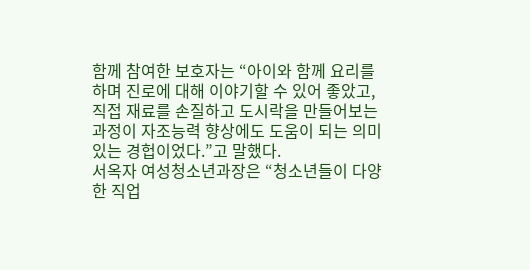함께 참여한 보호자는 “아이와 함께 요리를 하며 진로에 대해 이야기할 수 있어 좋았고, 직접 재료를 손질하고 도시락을 만들어보는 과정이 자조능력 향상에도 도움이 되는 의미 있는 경헙이었다.”고 말했다.
서옥자 여성청소년과장은 “청소년들이 다양한 직업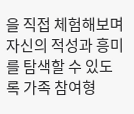을 직접 체험해보며 자신의 적성과 흥미를 탐색할 수 있도록 가족 참여형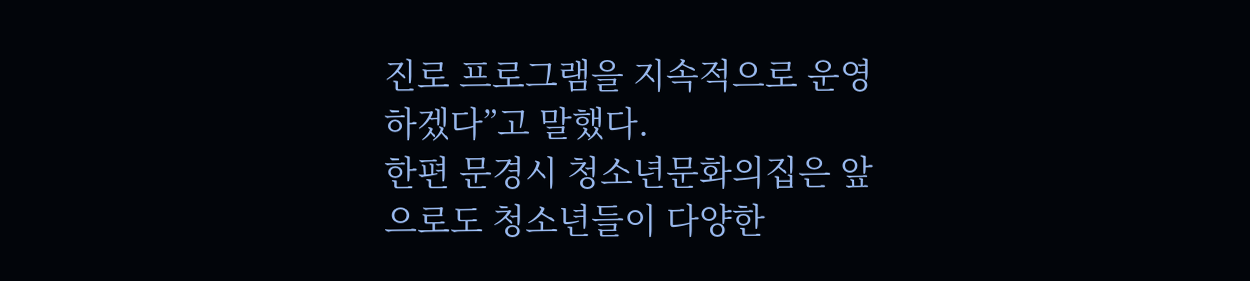진로 프로그램을 지속적으로 운영하겠다”고 말했다.
한편 문경시 청소년문화의집은 앞으로도 청소년들이 다양한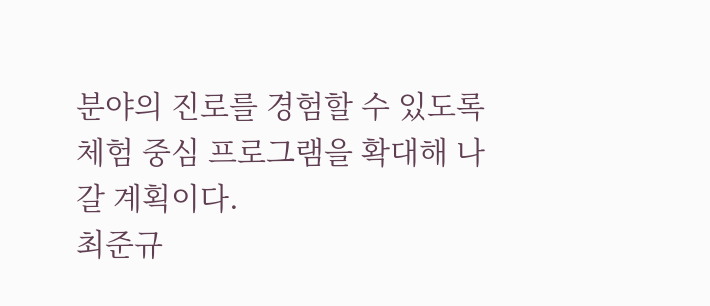분야의 진로를 경험할 수 있도록 체험 중심 프로그램을 확대해 나갈 계획이다.
최준규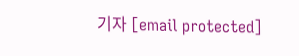기자 [email protected]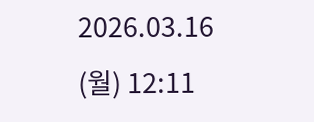2026.03.16 (월) 12:11